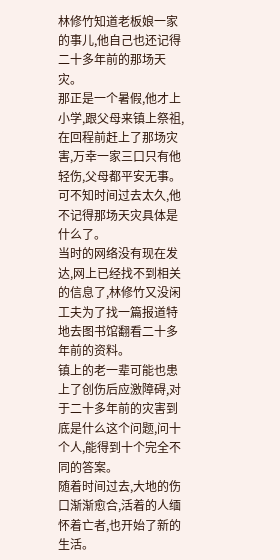林修竹知道老板娘一家的事儿,他自己也还记得二十多年前的那场天灾。
那正是一个暑假,他才上小学,跟父母来镇上祭祖,在回程前赶上了那场灾害,万幸一家三口只有他轻伤,父母都平安无事。
可不知时间过去太久,他不记得那场天灾具体是什么了。
当时的网络没有现在发达,网上已经找不到相关的信息了,林修竹又没闲工夫为了找一篇报道特地去图书馆翻看二十多年前的资料。
镇上的老一辈可能也患上了创伤后应激障碍,对于二十多年前的灾害到底是什么这个问题,问十个人,能得到十个完全不同的答案。
随着时间过去,大地的伤口渐渐愈合,活着的人缅怀着亡者,也开始了新的生活。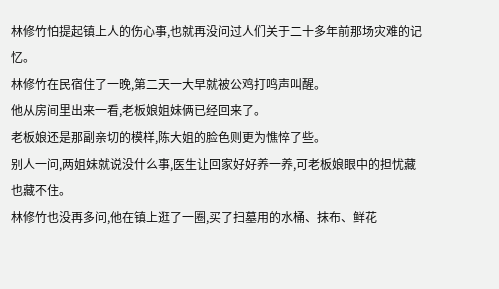林修竹怕提起镇上人的伤心事,也就再没问过人们关于二十多年前那场灾难的记忆。
林修竹在民宿住了一晚,第二天一大早就被公鸡打鸣声叫醒。
他从房间里出来一看,老板娘姐妹俩已经回来了。
老板娘还是那副亲切的模样,陈大姐的脸色则更为憔悴了些。
别人一问,两姐妹就说没什么事,医生让回家好好养一养,可老板娘眼中的担忧藏也藏不住。
林修竹也没再多问,他在镇上逛了一圈,买了扫墓用的水桶、抹布、鲜花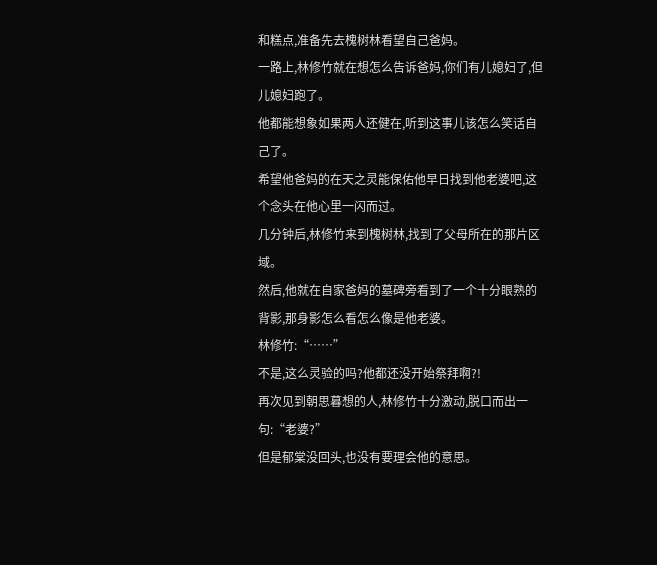和糕点,准备先去槐树林看望自己爸妈。
一路上,林修竹就在想怎么告诉爸妈,你们有儿媳妇了,但儿媳妇跑了。
他都能想象如果两人还健在,听到这事儿该怎么笑话自己了。
希望他爸妈的在天之灵能保佑他早日找到他老婆吧,这个念头在他心里一闪而过。
几分钟后,林修竹来到槐树林,找到了父母所在的那片区域。
然后,他就在自家爸妈的墓碑旁看到了一个十分眼熟的背影,那身影怎么看怎么像是他老婆。
林修竹:“……”
不是,这么灵验的吗?他都还没开始祭拜啊?!
再次见到朝思暮想的人,林修竹十分激动,脱口而出一句:“老婆?”
但是郁棠没回头,也没有要理会他的意思。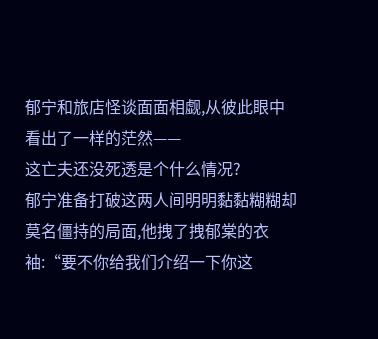郁宁和旅店怪谈面面相觑,从彼此眼中看出了一样的茫然——
这亡夫还没死透是个什么情况?
郁宁准备打破这两人间明明黏黏糊糊却莫名僵持的局面,他拽了拽郁棠的衣袖:“要不你给我们介绍一下你这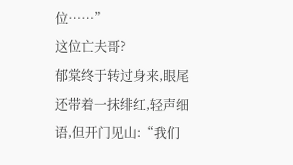位……”
这位亡夫哥?
郁棠终于转过身来,眼尾还带着一抹绯红,轻声细语,但开门见山:“我们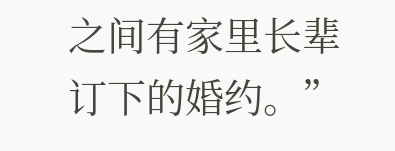之间有家里长辈订下的婚约。”